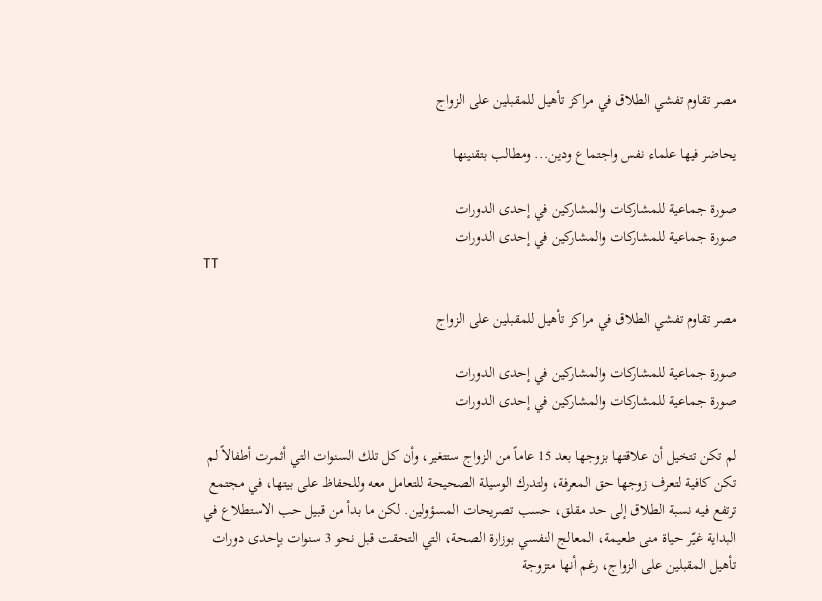مصر تقاوم تفشي الطلاق في مراكز تأهيل للمقبلين على الزواج

يحاضر فيها علماء نفس واجتماع ودين... ومطالب بتقنينها

صورة جماعية للمشاركات والمشاركين في إحدى الدورات
صورة جماعية للمشاركات والمشاركين في إحدى الدورات
TT

مصر تقاوم تفشي الطلاق في مراكز تأهيل للمقبلين على الزواج

صورة جماعية للمشاركات والمشاركين في إحدى الدورات
صورة جماعية للمشاركات والمشاركين في إحدى الدورات

لم تكن تتخيل أن علاقتها بزوجها بعد 15 عاماً من الزواج ستتغير، وأن كل تلك السنوات التي أثمرت أطفالاً لم تكن كافية لتعرف زوجها حق المعرفة، ولتدرك الوسيلة الصحيحة للتعامل معه وللحفاظ على بيتها، في مجتمع ترتفع فيه نسبة الطلاق إلى حد مقلق، حسب تصريحات المسؤولين. لكن ما بدأ من قبيل حب الاستطلاع في البداية غيّر حياة منى طعيمة، المعالج النفسي بوزارة الصحة، التي التحقت قبل نحو 3 سنوات بإحدى دورات تأهيل المقبلين على الزواج، رغم أنها متزوجة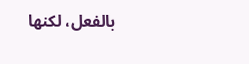بالفعل، لكنها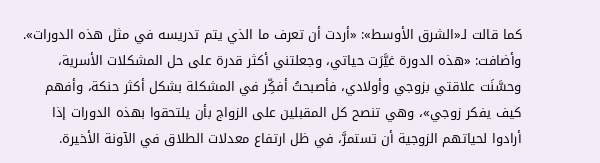كما قالت لـ«الشرق الأوسط»: «أردت أن تعرف ما الذي يتم تدريسه في مثل هذه الدورات».
وأضافت: «هذه الدورة غيَّرَت حياتي، وجعلتني أكثر قدرة على حل المشكلات الأسرية، وحسَّنَت علاقتي بزوجي وأولادي، فأصبحتُ أفكِّر في المشكلة بشكل أكثر حنكة، وأفهم كيف يفكر زوجي»، وهي تنصح كل المقبلين على الزواج بأن يلتحقوا بهذه الدورات إذا أرادوا لحياتهم الزوجية أن تستمرَّ، في ظل ارتفاع معدلات الطلاق في الآونة الأخيرة.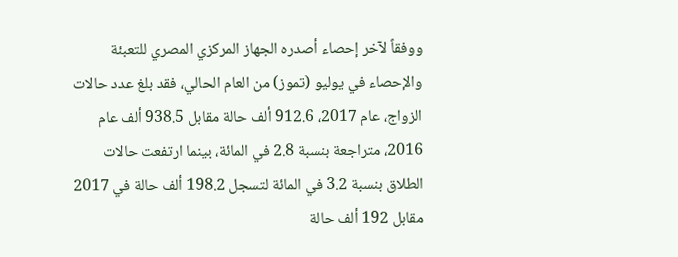ووفقاً لآخر إحصاء أصدره الجهاز المركزي المصري للتعبئة والإحصاء في يوليو (تموز) من العام الحالي، فقد بلغ عدد حالات الزواج، عام 2017، 912.6 ألف حالة مقابل 938.5 ألف عام 2016، متراجعة بنسبة 2.8 في المائة، بينما ارتفعت حالات الطلاق بنسبة 3.2 في المائة لتسجل 198.2 ألف حالة في 2017 مقابل 192 ألف حالة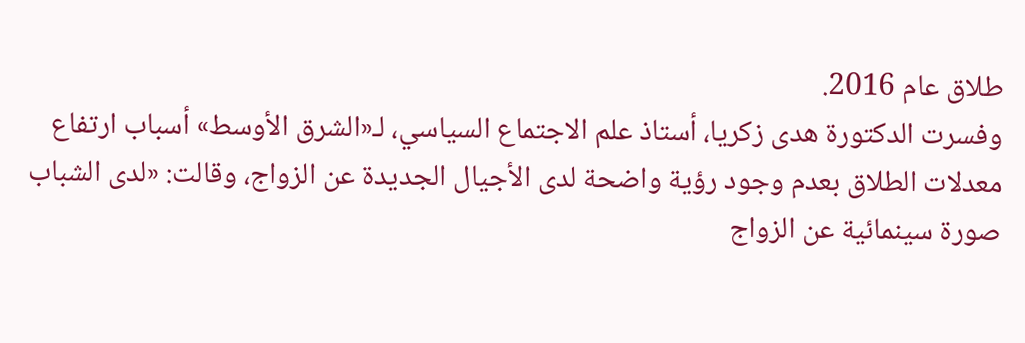طلاق عام 2016.
وفسرت الدكتورة هدى زكريا، أستاذ علم الاجتماع السياسي، لـ«الشرق الأوسط» أسباب ارتفاع معدلات الطلاق بعدم وجود رؤية واضحة لدى الأجيال الجديدة عن الزواج، وقالت: «لدى الشباب صورة سينمائية عن الزواج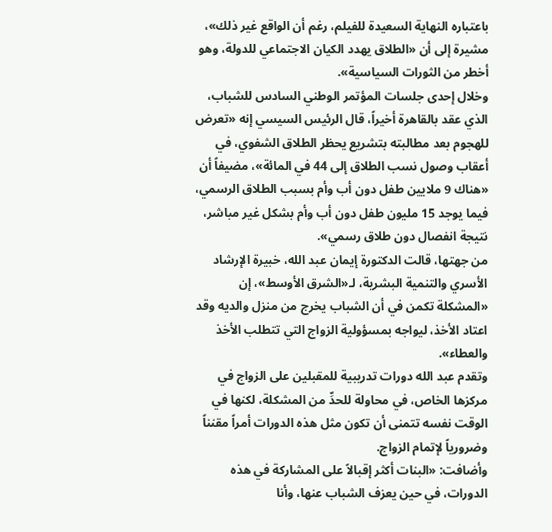باعتباره النهاية السعيدة للفيلم، رغم أن الواقع غير ذلك»، مشيرة إلى أن «الطلاق يهدد الكيان الاجتماعي للدولة، وهو أخطر من الثورات السياسية».
وخلال إحدى جلسات المؤتمر الوطني السادس للشباب، الذي عقد بالقاهرة أخيراً، قال الرئيس السيسي إنه «تعرض للهجوم بعد مطالبته بتشريع يحظر الطلاق الشفوي، في أعقاب وصول نسب الطلاق إلى 44 في المائة»، مضيفاً أن «هناك 9 ملايين طفل دون أب وأم بسبب الطلاق الرسمي، فيما يوجد 15 مليون طفل دون أب وأم بشكل غير مباشر، نتيجة انفصال دون طلاق رسمي».
من جهتها، قالت الدكتورة إيمان عبد الله، خبيرة الإرشاد الأسري والتنمية البشرية، لـ«الشرق الأوسط»، إن «المشكلة تكمن في أن الشباب يخرج من منزل والديه وقد اعتاد الأخذ، ليواجه بمسؤولية الزواج التي تتطلب الأخذ والعطاء».
وتقدم عبد الله دورات تدريبية للمقبلين على الزواج في مركزها الخاص، في محاولة للحدِّ من المشكلة، لكنها في الوقت نفسه تتمنى أن تكون مثل هذه الدورات أمراً مقنناً وضرورياً لإتمام الزواج.
وأضافت: «البنات أكثر إقبالاً على المشاركة في هذه الدورات، في حين يعزف الشباب عنها، وأنا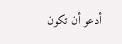أدعو أن تكون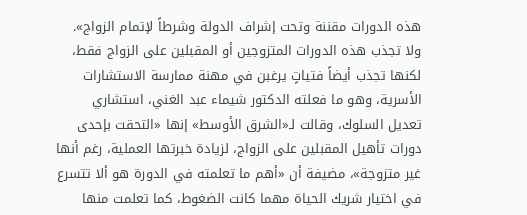هذه الدورات مقننة وتحت إشراف الدولة وشرطاً لإتمام الزواج».
ولا تجذب هذه الدورات المتزوجين أو المقبلين على الزواج فقط، لكنها تجذب أيضاً فتياتٍ يرغبن في مهنة ممارسة الاستشارات الأسرية، وهو ما فعلته الدكتور شيماء عبد الغني، استشاري تعديل السلوك، وقالت لـ«الشرق الأوسط» إنها «التحقت بإحدى دورات تأهيل المقبلين على الزواج، لزيادة خبرتها العملية، رغم أنها غير متزوجة»، مضيفة أن «أهم ما تعلمته في الدورة هو ألا تتسرع في اختيار شريك الحياة مهما كانت الضغوط، كما تعلمت منها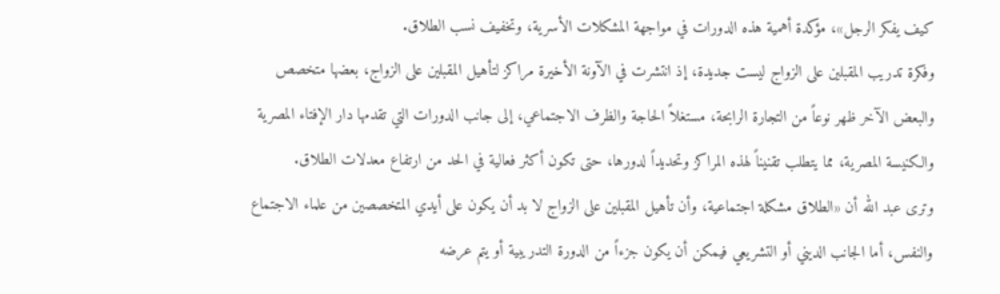كيف يفكر الرجل»، مؤكدة أهمية هذه الدورات في مواجهة المشكلات الأسرية، وتخفيف نسب الطلاق.
وفكرة تدريب المقبلين على الزواج ليست جديدة، إذ انتشرت في الآونة الأخيرة مراكز لتأهيل المقبلين على الزواج، بعضها متخصص والبعض الآخر ظهر نوعاً من التجارة الرابحة، مستغلاً الحاجة والظرف الاجتماعي، إلى جانب الدورات التي تقدمها دار الإفتاء المصرية والكنيسة المصرية، مما يتطلب تقنيناً لهذه المراكز وتحديداً لدورها، حتى تكون أكثر فعالية في الحد من ارتفاع معدلات الطلاق.
وترى عبد الله أن «الطلاق مشكلة اجتماعية، وأن تأهيل المقبلين على الزواج لا بد أن يكون على أيدي المتخصصين من علماء الاجتماع والنفس، أما الجانب الديني أو التشريعي فيمكن أن يكون جزءاً من الدورة التدريبية أو يتم عرضه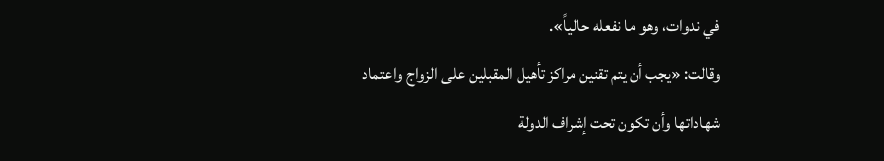في ندوات، وهو ما نفعله حالياً».
وقالت: «يجب أن يتم تقنين مراكز تأهيل المقبلين على الزواج واعتماد شهاداتها وأن تكون تحت إشراف الدولة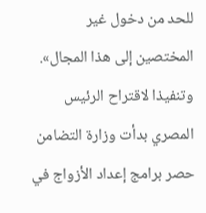للحد من دخول غير المختصين إلى هذا المجال».
وتنفيذا لاقتراح الرئيس المصري بدأت وزارة التضامن حصر برامج إعداد الأزواج في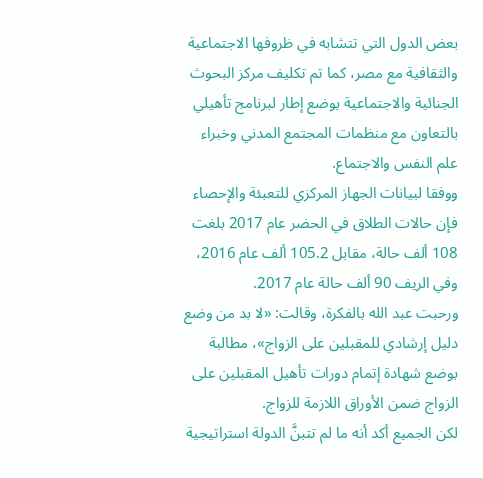بعض الدول التي تتشابه في ظروفها الاجتماعية والثقافية مع مصر، كما تم تكليف مركز البحوث الجنائية والاجتماعية بوضع إطار لبرنامج تأهيلي بالتعاون مع منظمات المجتمع المدني وخبراء علم النفس والاجتماع.
ووفقا لبيانات الجهاز المركزي للتعبئة والإحصاء فإن حالات الطلاق في الحضر عام 2017 بلغت 108 ألف حالة، مقابل 105.2 ألف عام 2016، وفي الريف 90 ألف حالة عام 2017.
ورحبت عبد الله بالفكرة، وقالت: «لا بد من وضع دليل إرشادي للمقبلين على الزواج»، مطالبة بوضع شهادة إتمام دورات تأهيل المقبلين على الزواج ضمن الأوراق اللازمة للزواج.
لكن الجميع أكد أنه ما لم تتبنَّ الدولة استراتيجية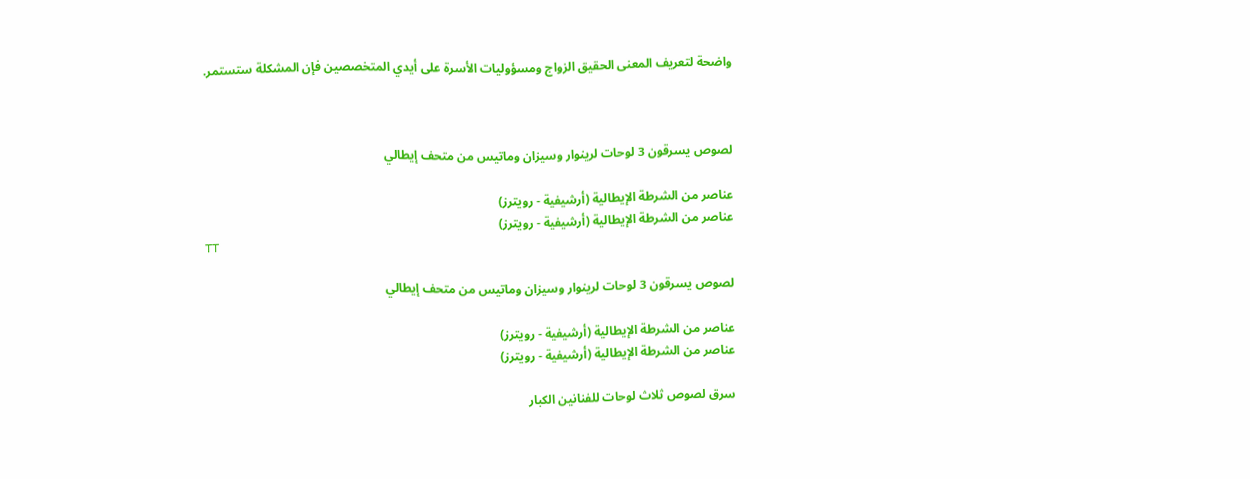واضحة لتعريف المعنى الحقيق الزواج ومسؤوليات الأسرة على أيدي المتخصصين فإن المشكلة ستستمر.



لصوص يسرقون 3 لوحات لرينوار وسيزان وماتيس من متحف إيطالي

عناصر من الشرطة الإيطالية (أرشيفية - رويترز)
عناصر من الشرطة الإيطالية (أرشيفية - رويترز)
TT

لصوص يسرقون 3 لوحات لرينوار وسيزان وماتيس من متحف إيطالي

عناصر من الشرطة الإيطالية (أرشيفية - رويترز)
عناصر من الشرطة الإيطالية (أرشيفية - رويترز)

سرق لصوص ثلاث لوحات للفنانين الكبار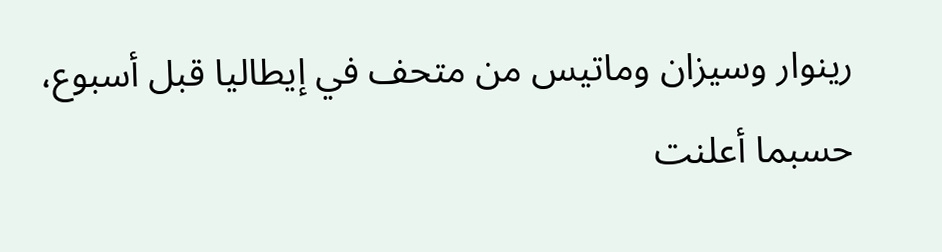رينوار وسيزان وماتيس من متحف في إيطاليا قبل أسبوع، حسبما أعلنت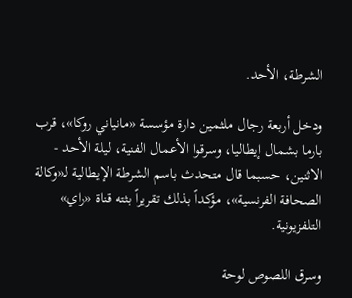الشرطة، الأحد.

ودخل أربعة رجال ملثمين دارة مؤسسة «مانياني روكا»، قرب بارما بشمال إيطاليا، وسرقوا الأعمال الفنية، ليلة الأحد - الاثنين، حسبما قال متحدث باسم الشرطة الإيطالية لـ«وكالة الصحافة الفرنسية»، مؤكداً بذلك تقريراً بثته قناة «راي» التلفزيونية.

وسرق اللصوص لوحة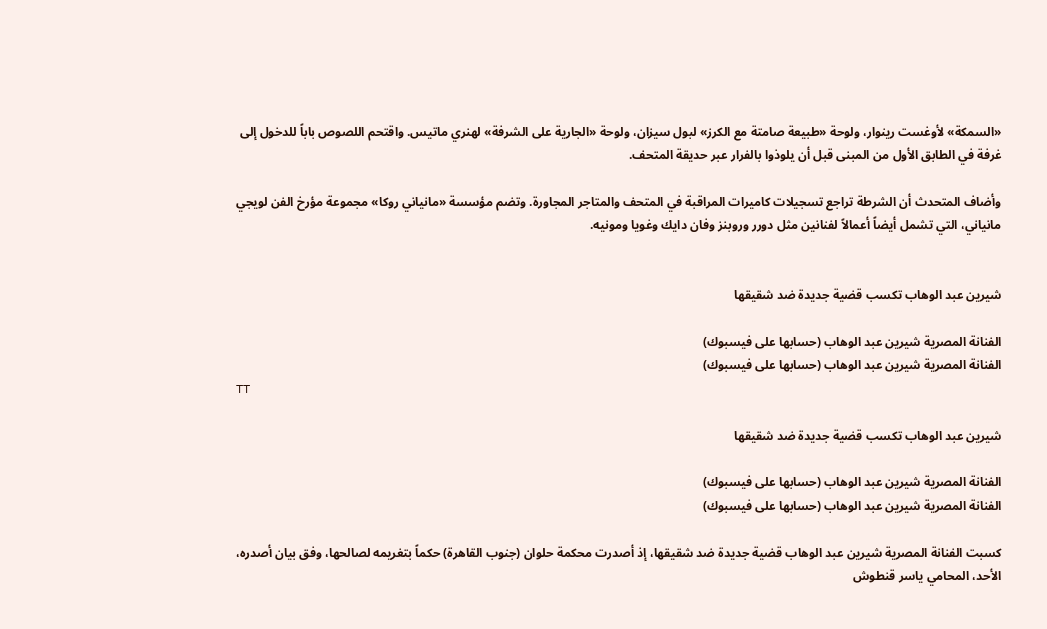«السمكة» لأوغست رينوار، ولوحة «طبيعة صامتة مع الكرز» لبول سيزان، ولوحة «الجارية على الشرفة» لهنري ماتيس. واقتحم اللصوص باباً للدخول إلى غرفة في الطابق الأول من المبنى قبل أن يلوذوا بالفرار عبر حديقة المتحف.

وأضاف المتحدث أن الشرطة تراجع تسجيلات كاميرات المراقبة في المتحف والمتاجر المجاورة. وتضم مؤسسة «مانياني روكا» مجموعة مؤرخ الفن لويجي مانياني، التي تشمل أيضاً أعمالاً لفنانين مثل دورر وروبنز وفان دايك وغويا ومونيه.


شيرين عبد الوهاب تكسب قضية جديدة ضد شقيقها

الفنانة المصرية شيرين عبد الوهاب (حسابها على فيسبوك)
الفنانة المصرية شيرين عبد الوهاب (حسابها على فيسبوك)
TT

شيرين عبد الوهاب تكسب قضية جديدة ضد شقيقها

الفنانة المصرية شيرين عبد الوهاب (حسابها على فيسبوك)
الفنانة المصرية شيرين عبد الوهاب (حسابها على فيسبوك)

كسبت الفنانة المصرية شيرين عبد الوهاب قضية جديدة ضد شقيقها، إذ أصدرت محكمة حلوان (جنوب القاهرة) حكماً بتغريمه لصالحها، وفق بيان أصدره، الأحد، المحامي ياسر قنطوش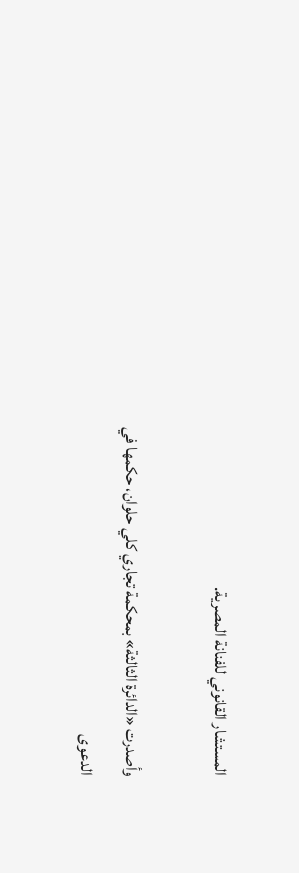المستشار القانوني للفنانة المصرية.

وأصدرت «الدائرة الثالثة» بمحكمة تجاري كلي حلوان، حكمها في الدعوى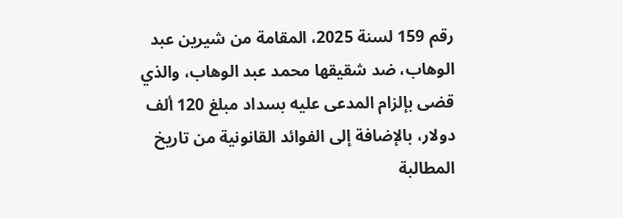رقم 159 لسنة 2025، المقامة من شيرين عبد الوهاب، ضد شقيقها محمد عبد الوهاب، والذي قضى بإلزام المدعى عليه بسداد مبلغ 120 ألف دولار، بالإضافة إلى الفوائد القانونية من تاريخ المطالبة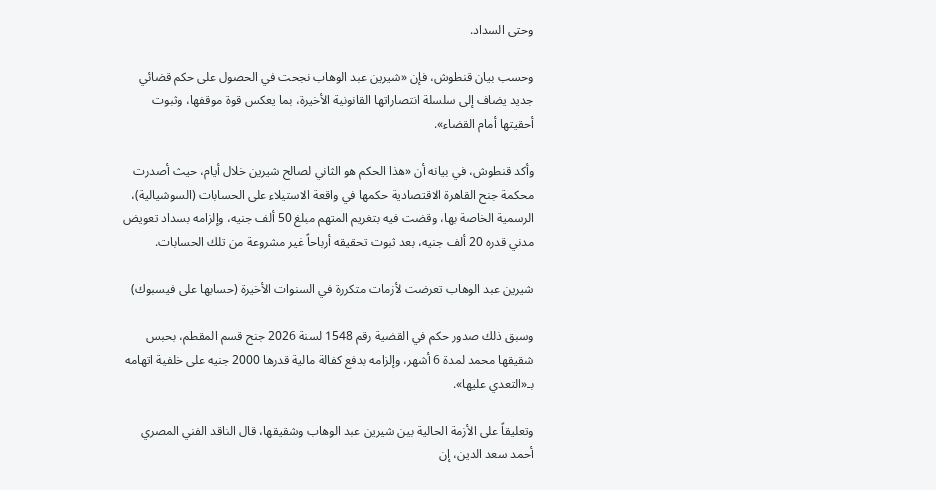وحتى السداد.

وحسب بيان قنطوش، فإن «شيرين عبد الوهاب نجحت في الحصول على حكم قضائي جديد يضاف إلى سلسلة انتصاراتها القانونية الأخيرة، بما يعكس قوة موقفها، وثبوت أحقيتها أمام القضاء».

وأكد قنطوش، في بيانه أن «هذا الحكم هو الثاني لصالح شيرين خلال أيام، حيث أصدرت محكمة جنح القاهرة الاقتصادية حكمها في واقعة الاستيلاء على الحسابات (السوشيالية)، الرسمية الخاصة بها، وقضت فيه بتغريم المتهم مبلغ 50 ألف جنيه، وإلزامه بسداد تعويض مدني قدره 20 ألف جنيه، بعد ثبوت تحقيقه أرباحاً غير مشروعة من تلك الحسابات.

شيرين عبد الوهاب تعرضت لأزمات متكررة في السنوات الأخيرة (حسابها على فيسبوك)

وسبق ذلك صدور حكم في القضية رقم 1548 لسنة 2026 جنح قسم المقطم، بحبس شقيقها محمد لمدة 6 أشهر، وإلزامه بدفع كفالة مالية قدرها 2000 جنيه على خلفية اتهامه بـ«التعدي عليها».

وتعليقاً على الأزمة الحالية بين شيرين عبد الوهاب وشقيقها، قال الناقد الفني المصري أحمد سعد الدين، إن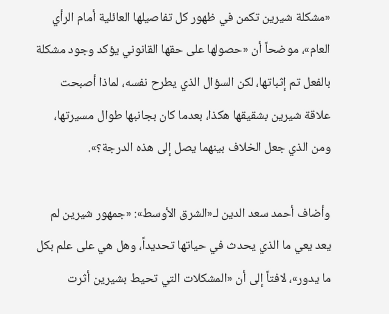«مشكلة شيرين تكمن في ظهور كل تفاصيلها العائلية أمام الرأي العام»، موضحاً أن «حصولها على حقها القانوني يؤكد وجود مشكلة بالفعل تم إثباتها، لكن السؤال الذي يطرح نفسه، لماذا أصبحت علاقة شيرين بشقيقها هكذا، بعدما كان بجانبها طوال مسيرتها، ومن الذي جعل الخلاف بينهما يصل إلى هذه الدرجة؟».

وأضاف أحمد سعد الدين لـ«الشرق الأوسط»: «جمهور شيرين لم يعد يعي ما الذي يحدث في حياتها تحديداً، وهل هي على علم بكل ما يدور»، لافتاً إلى أن «المشكلات التي تحيط بشيرين أثرت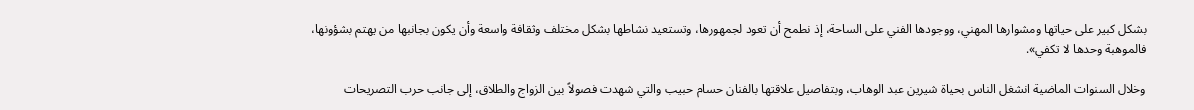بشكل كبير على حياتها ومشوارها المهني، ووجودها الفني على الساحة، إذ نطمح أن تعود لجمهورها، وتستعيد نشاطها بشكل مختلف وثقافة واسعة وأن يكون بجانبها من يهتم بشؤونها، فالموهبة وحدها لا تكفي».

وخلال السنوات الماضية انشغل الناس بحياة شيرين عبد الوهاب، وبتفاصيل علاقتها بالفنان حسام حبيب والتي شهدت فصولاً بين الزواج والطلاق، إلى جانب حرب التصريحات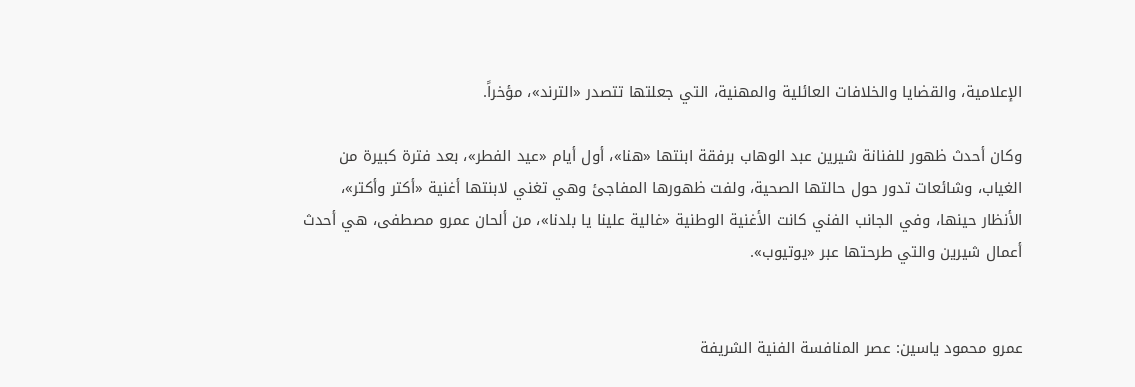الإعلامية، والقضايا والخلافات العائلية والمهنية، التي جعلتها تتصدر «الترند»، مؤخراً.

وكان أحدث ظهور للفنانة شيرين عبد الوهاب برفقة ابنتها «هنا»، أول أيام «عيد الفطر»، بعد فترة كبيرة من الغياب، وشائعات تدور حول حالتها الصحية، ولفت ظهورها المفاجئ وهي تغني لابنتها أغنية «أكتر وأكتر»، الأنظار حينها، وفي الجانب الفني كانت الأغنية الوطنية «غالية علينا يا بلدنا»، من ألحان عمرو مصطفى، هي أحدث أعمال شيرين والتي طرحتها عبر «يوتيوب».


عمرو محمود ياسين: عصر المنافسة الفنية الشريفة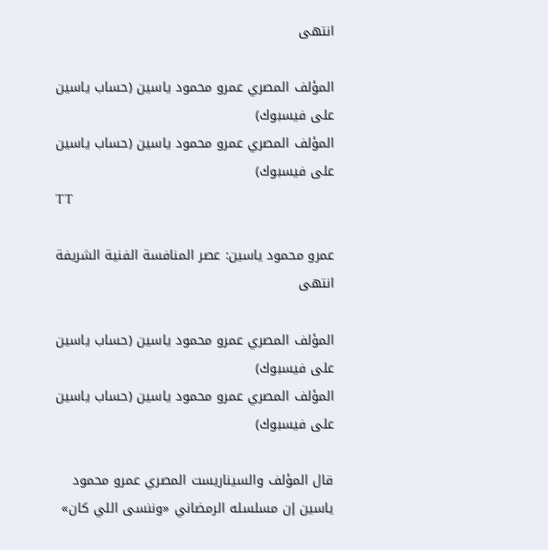انتهى

المؤلف المصري عمرو محمود ياسين (حساب ياسين على فيسبوك)
المؤلف المصري عمرو محمود ياسين (حساب ياسين على فيسبوك)
TT

عمرو محمود ياسين: عصر المنافسة الفنية الشريفة انتهى

المؤلف المصري عمرو محمود ياسين (حساب ياسين على فيسبوك)
المؤلف المصري عمرو محمود ياسين (حساب ياسين على فيسبوك)

قال المؤلف والسيناريست المصري عمرو محمود ياسين إن مسلسله الرمضاني «وننسى اللي كان»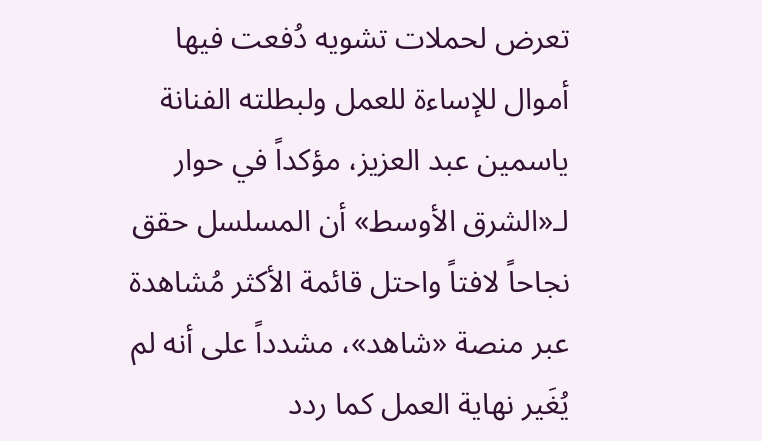تعرض لحملات تشويه دُفعت فيها أموال للإساءة للعمل ولبطلته الفنانة ياسمين عبد العزيز، مؤكداً في حوار لـ«الشرق الأوسط» أن المسلسل حقق نجاحاً لافتاً واحتل قائمة الأكثر مُشاهدة عبر منصة «شاهد»، مشدداً على أنه لم يُغَير نهاية العمل كما ردد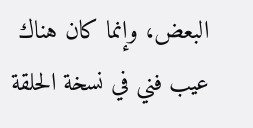البعض، وإنما كان هناك عيب فني في نسخة الحلقة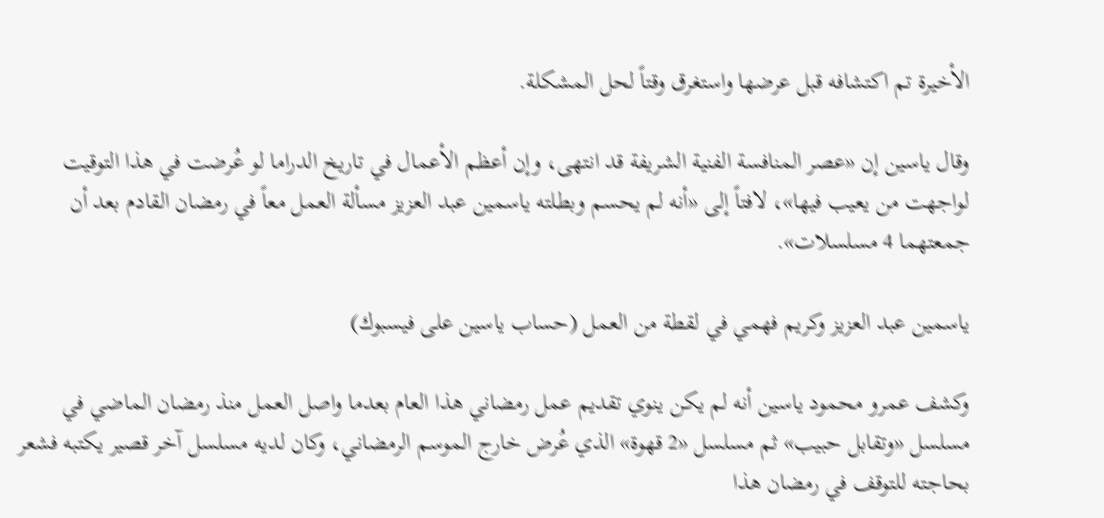الأخيرة تم اكتشافه قبل عرضها واستغرق وقتاً لحل المشكلة.

وقال ياسين إن «عصر المنافسة الفنية الشريفة قد انتهى، وإن أعظم الأعمال في تاريخ الدراما لو عُرضت في هذا التوقيت لواجهت من يعيب فيها»، لافتاً إلى «أنه لم يحسم وبطلته ياسمين عبد العزيز مسألة العمل معاً في رمضان القادم بعد أن جمعتهما 4 مسلسلات».

ياسمين عبد العزيز وكريم فهمي في لقطة من العمل (حساب ياسين على فيسبوك)

وكشف عمرو محمود ياسين أنه لم يكن ينوي تقديم عمل رمضاني هذا العام بعدما واصل العمل منذ رمضان الماضي في مسلسل «وتقابل حبيب» ثم مسلسل «2 قهوة» الذي عُرض خارج الموسم الرمضاني، وكان لديه مسلسل آخر قصير يكتبه فشعر بحاجته للتوقف في رمضان هذا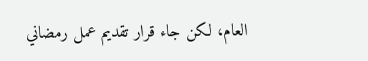العام، لكن جاء قرار تقديم عمل رمضاني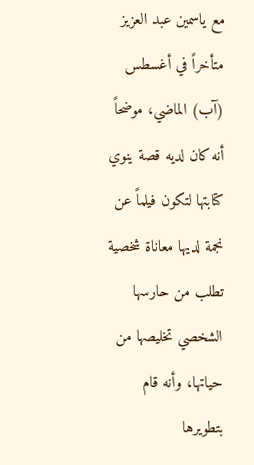مع ياسمين عبد العزيز متأخراً في أغسطس (آب) الماضي، موضحاً أنه كان لديه قصة ينوي كتابتها لتكون فيلماً عن نجمة لديها معاناة شخصية تطلب من حارسها الشخصي تخليصها من حياتها، وأنه قام بتطويرها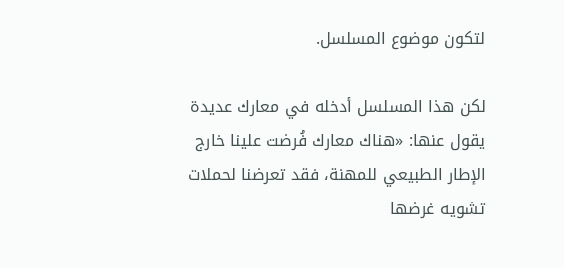لتكون موضوع المسلسل.

لكن هذا المسلسل أدخله في معارك عديدة يقول عنها: «هناك معارك فُرضت علينا خارج الإطار الطبيعي للمهنة، فقد تعرضنا لحملات تشويه غرضها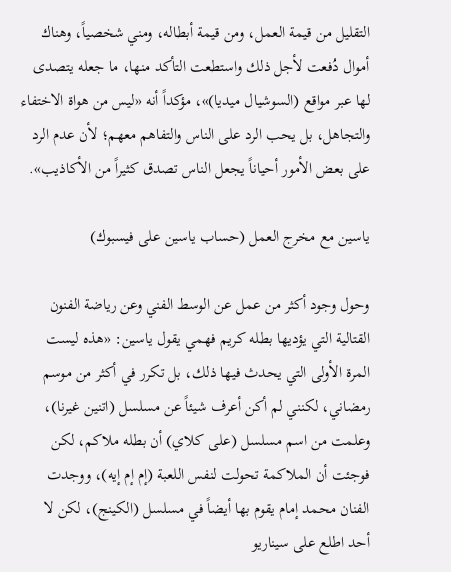التقليل من قيمة العمل، ومن قيمة أبطاله، ومني شخصياً، وهناك أموال دُفعت لأجل ذلك واستطعت التأكد منها، ما جعله يتصدى لها عبر مواقع (السوشيال ميديا)»، مؤكداً أنه «ليس من هواة الاختفاء والتجاهل، بل يحب الرد على الناس والتفاهم معهم؛ لأن عدم الرد على بعض الأمور أحياناً يجعل الناس تصدق كثيراً من الأكاذيب».

ياسين مع مخرج العمل (حساب ياسين على فيسبوك)

وحول وجود أكثر من عمل عن الوسط الفني وعن رياضة الفنون القتالية التي يؤديها بطله كريم فهمي يقول ياسين: «هذه ليست المرة الأولى التي يحدث فيها ذلك، بل تكرر في أكثر من موسم رمضاني، لكنني لم أكن أعرف شيئاً عن مسلسل (اتنين غيرنا)، وعلمت من اسم مسلسل (على كلاي) أن بطله ملاكم، لكن فوجئت أن الملاكمة تحولت لنفس اللعبة (إم إم إيه)، ووجدت الفنان محمد إمام يقوم بها أيضاً في مسلسل (الكينج)، لكن لا أحد اطلع على سيناريو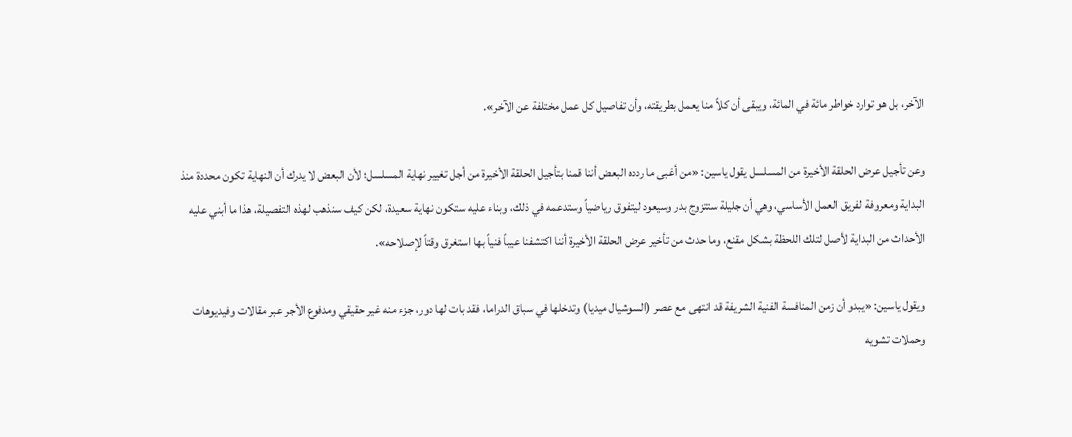الآخر، بل هو توارد خواطر مائة في المائة، ويبقى أن كلاً منا يعمل بطريقته، وأن تفاصيل كل عمل مختلفة عن الآخر».

وعن تأجيل عرض الحلقة الأخيرة من المسلسل يقول ياسين: «من أغبى ما ردده البعض أننا قمنا بتأجيل الحلقة الأخيرة من أجل تغيير نهاية المسلسل؛ لأن البعض لا يدرك أن النهاية تكون محددة منذ البداية ومعروفة لفريق العمل الأساسي، وهي أن جليلة ستتزوج بدر وسيعود ليتفوق رياضياً وستدعمه في ذلك، وبناء عليه ستكون نهاية سعيدة، لكن كيف سنذهب لهذه التفصيلة، هذا ما أبني عليه الأحداث من البداية لأصل لتلك اللحظة بشكل مقنع، وما حدث من تأخير عرض الحلقة الأخيرة أننا اكتشفنا عيباً فنياً بها استغرق وقتاً لإصلاحه».

ويقول ياسين: «يبدو أن زمن المنافسة الفنية الشريفة قد انتهى مع عصر (السوشيال ميديا) وتدخلها في سباق الدراما، فقد بات لها دور، جزء منه غير حقيقي ومدفوع الأجر عبر مقالات وفيديوهات وحملات تشويه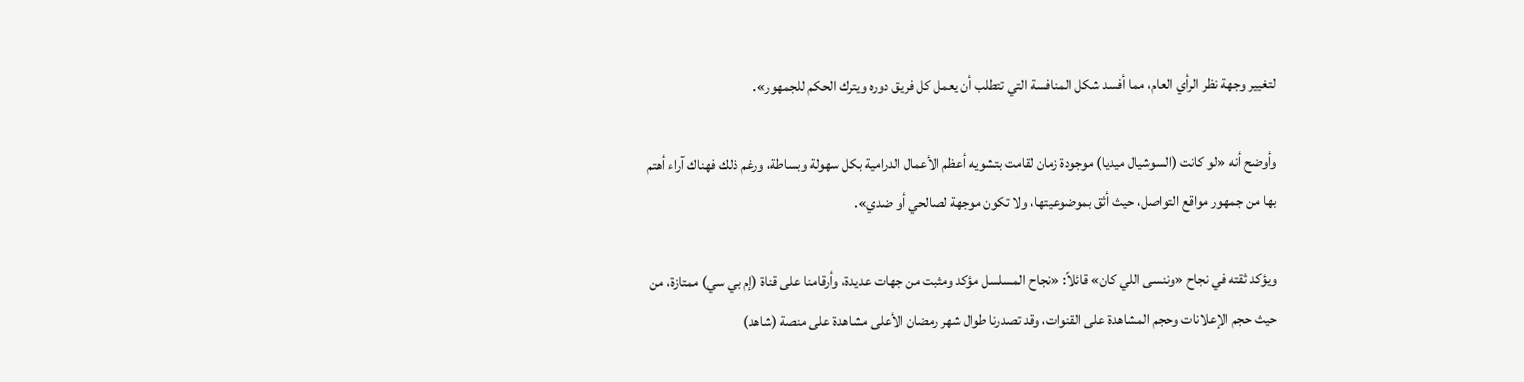لتغيير وجهة نظر الرأي العام، مما أفسد شكل المنافسة التي تتطلب أن يعمل كل فريق دوره ويترك الحكم للجمهور».

وأوضح أنه «لو كانت (السوشيال ميديا) موجودة زمان لقامت بتشويه أعظم الأعمال الدرامية بكل سهولة وبساطة، ورغم ذلك فهناك آراء أهتم بها من جمهور مواقع التواصل، حيث أثق بموضوعيتها، ولا تكون موجهة لصالحي أو ضدي».

ويؤكد ثقته في نجاح «وننسى اللي كان» قائلاً: «نجاح المسلسل مؤكد ومثبت من جهات عديدة، وأرقامنا على قناة (إم بي سي) ممتازة، من حيث حجم الإعلانات وحجم المشاهدة على القنوات، وقد تصدرنا طوال شهر رمضان الأعلى مشاهدة على منصة (شاهد)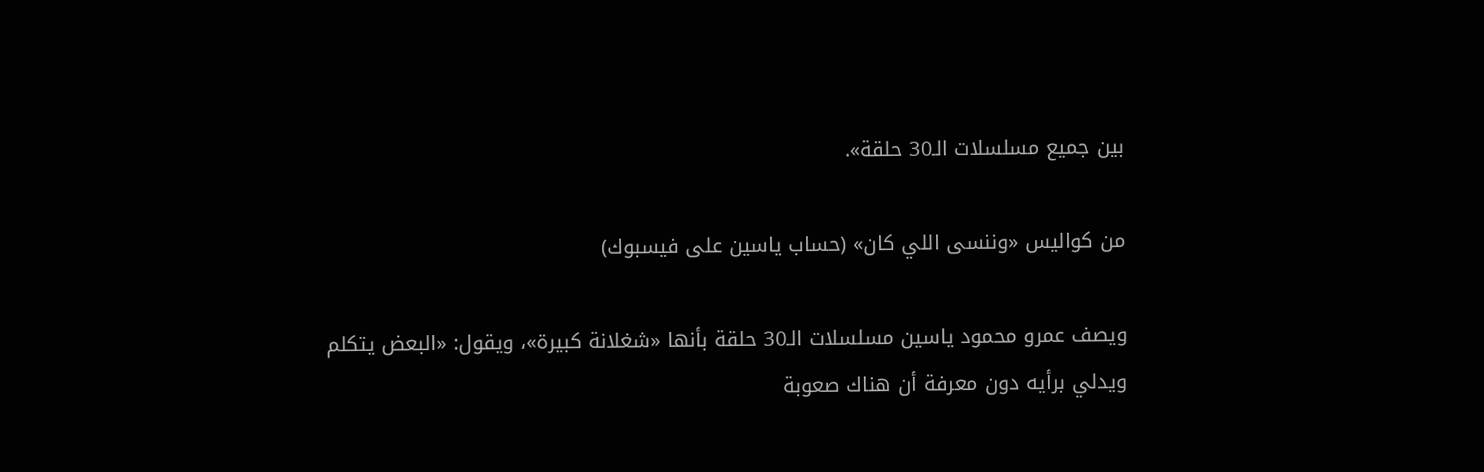بين جميع مسلسلات الـ30 حلقة».

من كواليس «وننسى اللي كان» (حساب ياسين على فيسبوك)

ويصف عمرو محمود ياسين مسلسلات الـ30 حلقة بأنها «شغلانة كبيرة»، ويقول: «البعض يتكلم ويدلي برأيه دون معرفة أن هناك صعوبة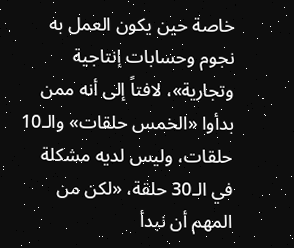خاصة حين يكون العمل به نجوم وحسابات إنتاجية وتجارية»، لافتاً إلى أنه ممن بدأوا «الخمس حلقات» والـ10 حلقات، وليس لديه مشكلة في الـ30 حلقة، «لكن من المهم أن نبدأ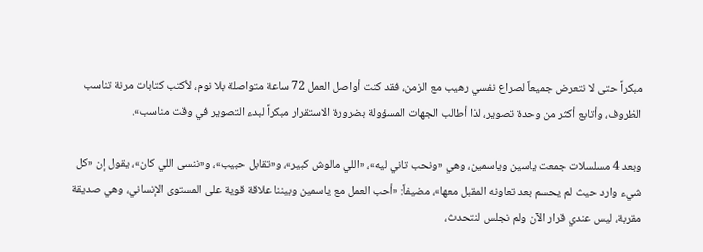مبكراً حتى لا نتعرض جميعاً لصراع نفسي رهيب مع الزمن، فقد كنت أواصل العمل 72 ساعة متواصلة بلا نوم، لأكتب كتابات مرنة تناسب الظروف، وأتابع أكثر من وحدة تصوير، لذا أطالب الجهات المسؤولة بضرورة الاستقرار مبكراً لبدء التصوير في وقت مناسب».

وبعد 4 مسلسلات جمعت ياسين وياسمين، وهي «ونحب تاني ليه»، «اللي مالوش كبير»، و«تقابل حبيب»، و«ننسى اللي كان»، يقول إن «كل شيء وارد حيث لم يحسم بعد تعاونه المقبل معها»، مضيفاً: «أحب العمل مع ياسمين وبيننا علاقة قوية على المستوى الإنساني، وهي صديقة مقربة، ليس عندي قرار الآن ولم نجلس لنتحدث،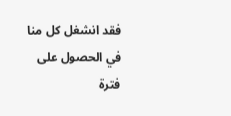فقد انشغل كل منا في الحصول على فترة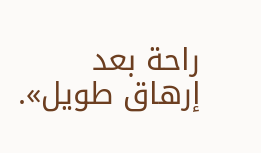راحة بعد إرهاق طويل».